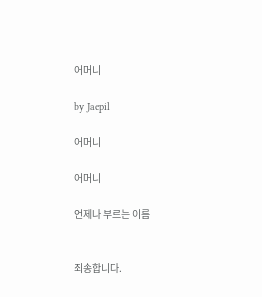어머니

by Jaepil

어머니

어머니

언제나 부르는 이름


죄송합니다.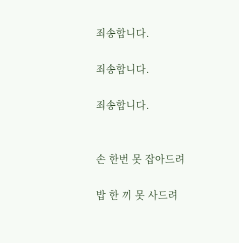죄송합니다.

죄송합니다.

죄송합니다.


손 한번 못 잡아드려

밥 한 끼 못 사드려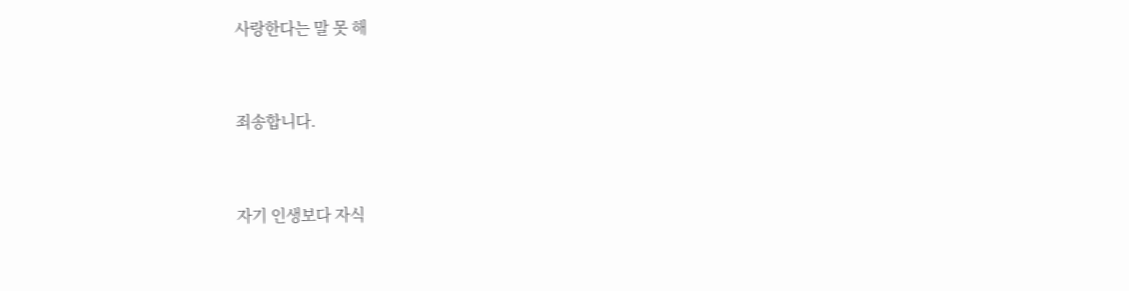사랑한다는 말 못 해


죄송합니다.


자기 인생보다 자식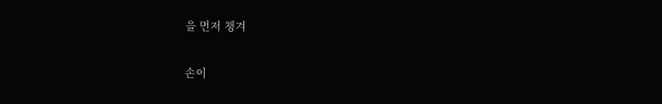을 먼저 챙겨

손이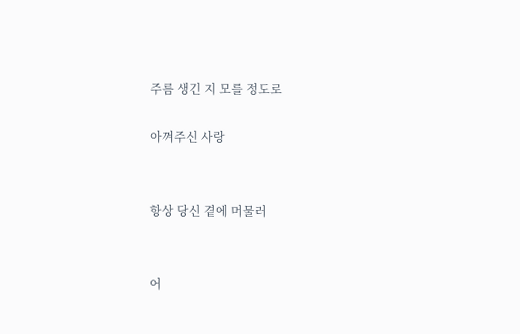주름 생긴 지 모를 정도로

아껴주신 사랑


항상 당신 곁에 머물러


어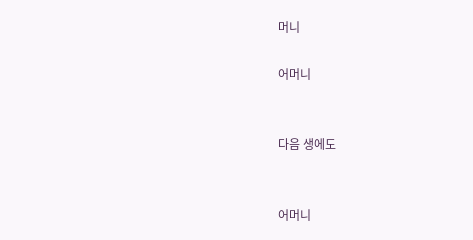머니

어머니


다음 생에도


어머니